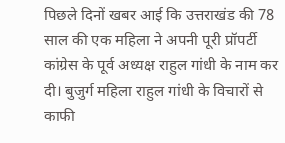पिछले दिनों खबर आई कि उत्तराखंड की 78 साल की एक महिला ने अपनी पूरी प्रॉपर्टी कांग्रेस के पूर्व अध्यक्ष राहुल गांधी के नाम कर दी। बुजुर्ग महिला राहुल गांधी के विचारों से काफी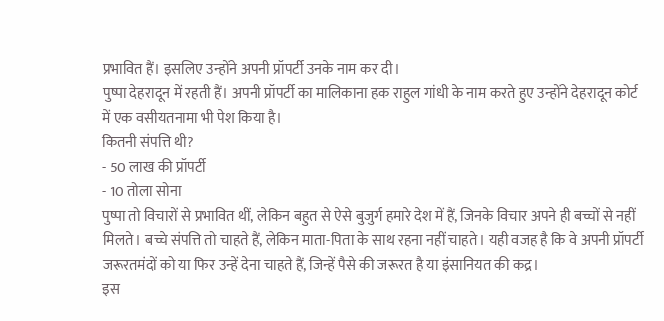प्रभावित हैं। इसलिए उन्होंने अपनी प्रॉपर्टी उनके नाम कर दी।
पुष्पा देहरादून में रहती हैं। अपनी प्रॉपर्टी का मालिकाना हक राहुल गांधी के नाम करते हुए उन्होंने देहरादून कोर्ट में एक वसीयतनामा भी पेश किया है।
कितनी संपत्ति थी?
- 50 लाख की प्रॉपर्टी
- 10 तोला सोना
पुष्पा तो विचारों से प्रभावित थीं, लेकिन बहुत से ऐसे बुजुर्ग हमारे देश में हैं, जिनके विचार अपने ही बच्चों से नहीं मिलते। बच्चे संपत्ति तो चाहते हैं, लेकिन माता-पिता के साथ रहना नहीं चाहते। यही वजह है कि वे अपनी प्रॉपर्टी जरूरतमंदों को या फिर उन्हें देना चाहते हैं, जिन्हें पैसे की जरूरत है या इंसानियत की कद्र।
इस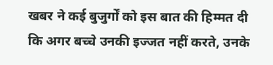खबर ने कई बुजुर्गों को इस बात की हिम्मत दी कि अगर बच्चे उनकी इज्जत नहीं करते, उनके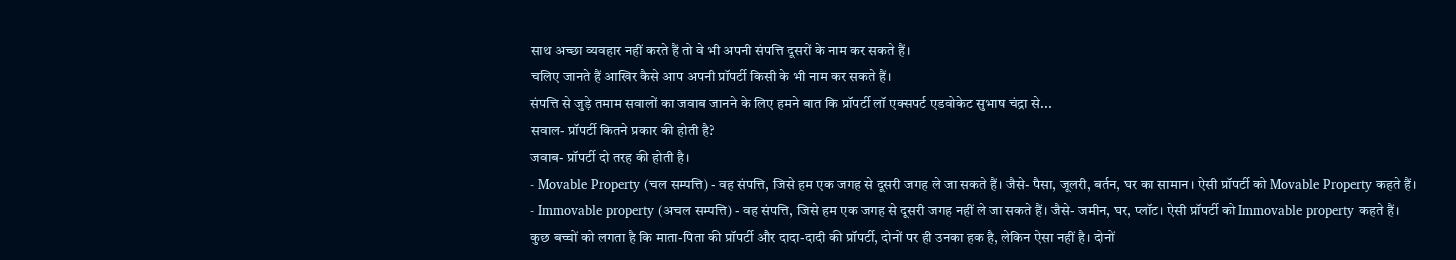साथ अच्छा व्यवहार नहीं करते हैं तो वे भी अपनी संपत्ति दूसरों के नाम कर सकते हैं।
चलिए जानते हैं आखिर कैसे आप अपनी प्रॉपर्टी किसी के भी नाम कर सकते हैं।
संपत्ति से जुड़े तमाम सवालों का जवाब जानने के लिए हमने बात कि प्रॉपर्टी लॉ एक्सपर्ट एडवोकेट सुभाष चंद्रा से...
सवाल- प्रॉपर्टी कितने प्रकार की होती है?
जवाब- प्रॉपर्टी दो तरह की होती है।
- Movable Property (चल सम्पत्ति) - वह संपत्ति, जिसे हम एक जगह से दूसरी जगह ले जा सकते हैं। जैसे- पैसा, जूलरी, बर्तन, घर का सामान। ऐसी प्रॉपर्टी को Movable Property कहते हैं।
- Immovable property (अचल सम्पत्ति) - वह संपत्ति, जिसे हम एक जगह से दूसरी जगह नहीं ले जा सकते हैं। जैसे- जमीन, घर, प्लॉट। ऐसी प्रॉपर्टी को Immovable property कहते हैं।
कुछ बच्चों को लगता है कि माता-पिता की प्रॉपर्टी और दादा-दादी की प्रॉपर्टी, दोनों पर ही उनका हक है, लेकिन ऐसा नहीं है। दोनों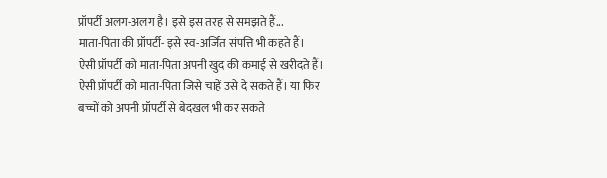प्रॉपर्टी अलग-अलग है। इसे इस तरह से समझते हैं...
माता-पिता की प्रॉपर्टी- इसे स्व-अर्जित संपत्ति भी कहते हैं। ऐसी प्रॉपर्टी को माता-पिता अपनी खुद की कमाई से खरीदते हैं। ऐसी प्रॉपर्टी को माता-पिता जिसे चाहें उसे दे सकते हैं। या फिर बच्चों को अपनी प्रॉपर्टी से बेदखल भी कर सकते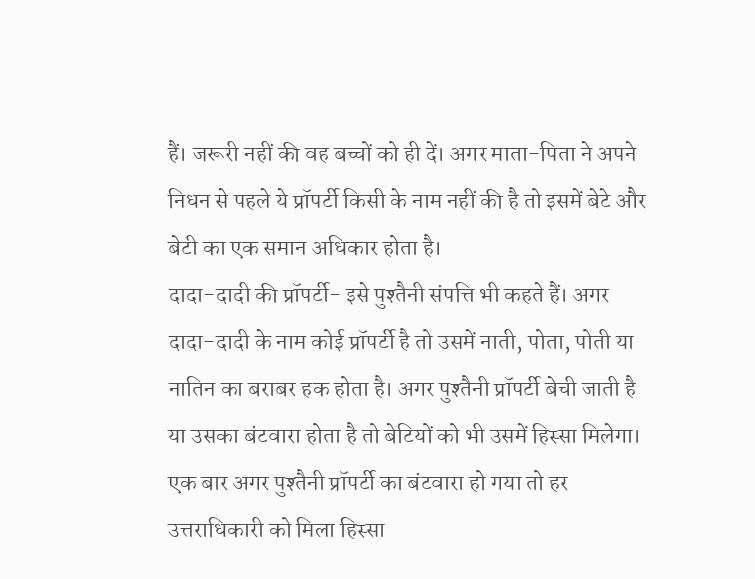हैं। जरूरी नहीं की वह बच्चों को ही दें। अगर माता-पिता ने अपने निधन से पहले ये प्रॉपर्टी किसी के नाम नहीं की है तो इसमें बेटे और बेटी का एक समान अधिकार होता है।
दादा-दादी की प्रॉपर्टी- इसे पुश्तैनी संपत्ति भी कहते हैं। अगर दादा-दादी के नाम कोई प्रॉपर्टी है तो उसमें नाती, पोता, पोती या नातिन का बराबर हक होता है। अगर पुश्तैनी प्रॉपर्टी बेची जाती है या उसका बंटवारा होता है तो बेटियों को भी उसमें हिस्सा मिलेगा। एक बार अगर पुश्तैनी प्रॉपर्टी का बंटवारा हो गया तो हर उत्तराधिकारी को मिला हिस्सा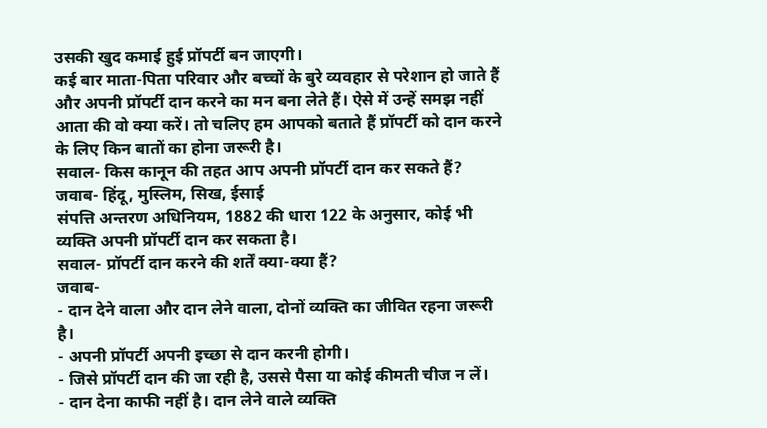उसकी खुद कमाई हुई प्रॉपर्टी बन जाएगी।
कई बार माता-पिता परिवार और बच्चों के बुरे व्यवहार से परेशान हो जाते हैं और अपनी प्रॉपर्टी दान करने का मन बना लेते हैं। ऐसे में उन्हें समझ नहीं आता की वो क्या करें। तो चलिए हम आपको बताते हैं प्रॉपर्टी को दान करने के लिए किन बातों का होना जरूरी है।
सवाल- किस कानून की तहत आप अपनी प्रॉपर्टी दान कर सकते हैं?
जवाब- हिंदू, मुस्लिम, सिख, ईसाई
संपत्ति अन्तरण अधिनियम, 1882 की धारा 122 के अनुसार, कोई भी व्यक्ति अपनी प्रॉपर्टी दान कर सकता है।
सवाल- प्रॉपर्टी दान करने की शर्तें क्या-क्या हैं?
जवाब-
- दान देने वाला और दान लेने वाला, दोनों व्यक्ति का जीवित रहना जरूरी है।
- अपनी प्रॉपर्टी अपनी इच्छा से दान करनी होगी।
- जिसे प्रॉपर्टी दान की जा रही है, उससे पैसा या कोई कीमती चीज न लें।
- दान देना काफी नहीं है। दान लेने वाले व्यक्ति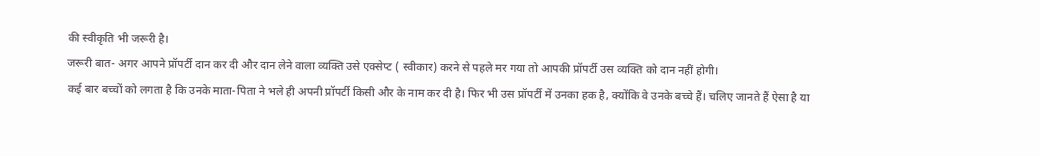की स्वीकृति भी जरूरी है।
जरूरी बात- अगर आपने प्रॉपर्टी दान कर दी और दान लेने वाला व्यक्ति उसे एक्सेप्ट ( स्वीकार) करने से पहले मर गया तो आपकी प्रॉपर्टी उस व्यक्ति को दान नहीं होगी।
कई बार बच्चों को लगता है कि उनके माता-पिता ने भले ही अपनी प्रॉपर्टी किसी और के नाम कर दी है। फिर भी उस प्रॉपर्टी में उनका हक है, क्योंकि वे उनके बच्चे हैं। चलिए जानते हैं ऐसा है या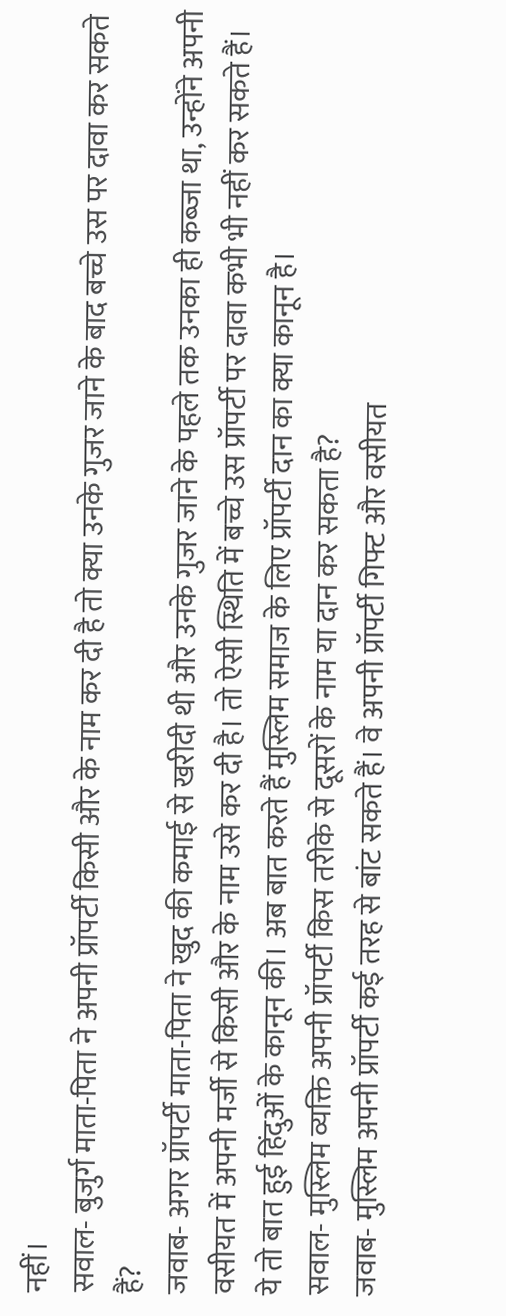नहीं।
सवाल- बुजुर्ग माता-पिता ने अपनी प्रॉपर्टी किसी और के नाम कर दी है तो क्या उनके गुजर जाने के बाद बच्चे उस पर दावा कर सकते हैं?
जवाब- अगर प्रॉपर्टी माता-पिता ने खुद की कमाई से खरीदी थी और उनके गुजर जाने के पहले तक उनका ही कब्जा था, उन्होंने अपनी वसीयत में अपनी मर्जी से किसी और के नाम उसे कर दी है। तो ऐसी स्थिति में बच्चे उस प्रॉपर्टी पर दावा कभी भी नहीं कर सकते हैं।
ये तो बात हुई हिंदुओं के कानून की। अब बात करते हैं मुस्लिम समाज के लिए प्रॉपर्टी दान का क्या कानून है।
सवाल- मुस्लिम व्यक्ति अपनी प्रॉपर्टी किस तरीके से दूसरों के नाम या दान कर सकता है?
जवाब- मुस्लिम अपनी प्रॉपर्टी कई तरह से बांट सकते हैं। वे अपनी प्रॉपर्टी गिफ्ट और वसीयत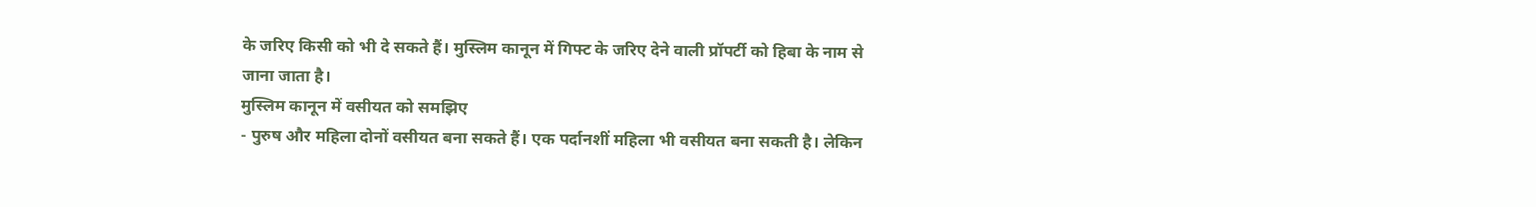के जरिए किसी को भी दे सकते हैं। मुस्लिम कानून में गिफ्ट के जरिए देने वाली प्रॉपर्टी को हिबा के नाम से जाना जाता है।
मुस्लिम कानून में वसीयत को समझिए
- पुरुष और महिला दोनों वसीयत बना सकते हैं। एक पर्दानशीं महिला भी वसीयत बना सकती है। लेकिन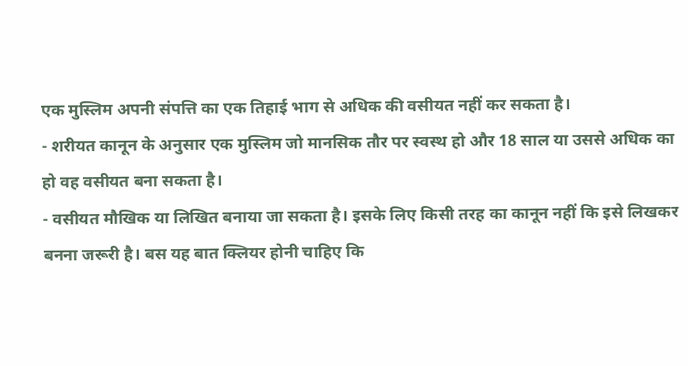एक मुस्लिम अपनी संपत्ति का एक तिहाई भाग से अधिक की वसीयत नहीं कर सकता है।
- शरीयत कानून के अनुसार एक मुस्लिम जो मानसिक तौर पर स्वस्थ हो और 18 साल या उससे अधिक का हो वह वसीयत बना सकता है।
- वसीयत मौखिक या लिखित बनाया जा सकता है। इसके लिए किसी तरह का कानून नहीं कि इसे लिखकर बनना जरूरी है। बस यह बात क्लियर होनी चाहिए कि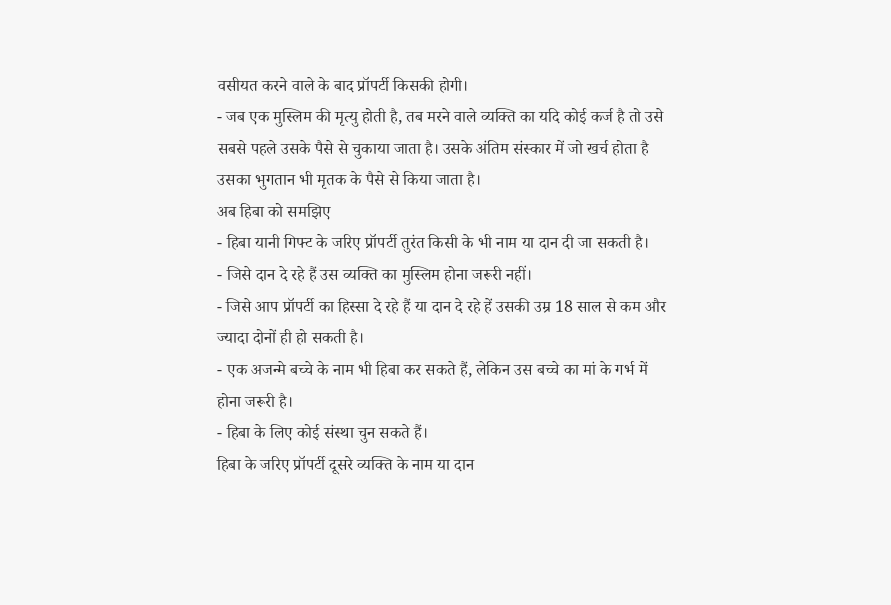वसीयत करने वाले के बाद प्रॉपर्टी किसकी होगी।
- जब एक मुस्लिम की मृत्यु होती है, तब मरने वाले व्यक्ति का यदि कोई कर्ज है तो उसे सबसे पहले उसके पैसे से चुकाया जाता है। उसके अंतिम संस्कार में जो खर्च होता है उसका भुगतान भी मृतक के पैसे से किया जाता है।
अब हिबा को समझिए
- हिबा यानी गिफ्ट के जरिए प्रॉपर्टी तुरंत किसी के भी नाम या दान दी जा सकती है।
- जिसे दान दे रहे हैं उस व्यक्ति का मुस्लिम होना जरूरी नहीं।
- जिसे आप प्रॉपर्टी का हिस्सा दे रहे हैं या दान दे रहे हें उसकी उम्र 18 साल से कम और ज्यादा दोनों ही हो सकती है।
- एक अजन्मे बच्चे के नाम भी हिबा कर सकते हैं, लेकिन उस बच्चे का मां के गर्भ में होना जरूरी है।
- हिबा के लिए कोई संस्था चुन सकते हैं।
हिबा के जरिए प्रॉपर्टी दूसरे व्यक्ति के नाम या दान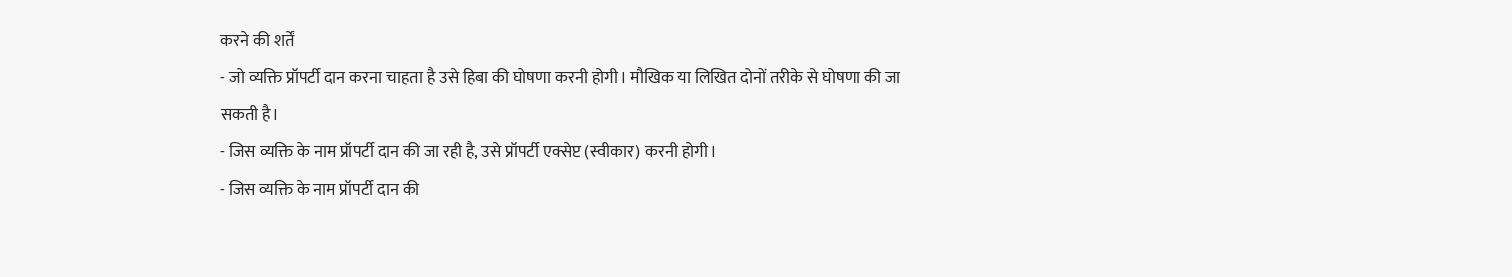करने की शर्तें
- जो व्यक्ति प्रॉपर्टी दान करना चाहता है उसे हिबा की घोषणा करनी होगी। मौखिक या लिखित दोनों तरीके से घोषणा की जा सकती है।
- जिस व्यक्ति के नाम प्रॉपर्टी दान की जा रही है, उसे प्रॉपर्टी एक्सेप्ट (स्वीकार) करनी होगी।
- जिस व्यक्ति के नाम प्रॉपर्टी दान की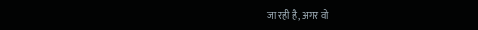जा रही है, अगर वो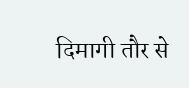दिमागी तौर से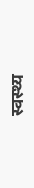स्वस्थ्य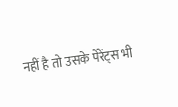नहीं है तो उसके पेरेंट्स भी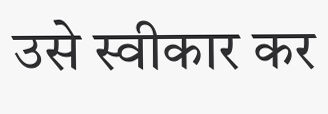उसे स्वीकार कर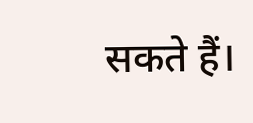सकते हैं।